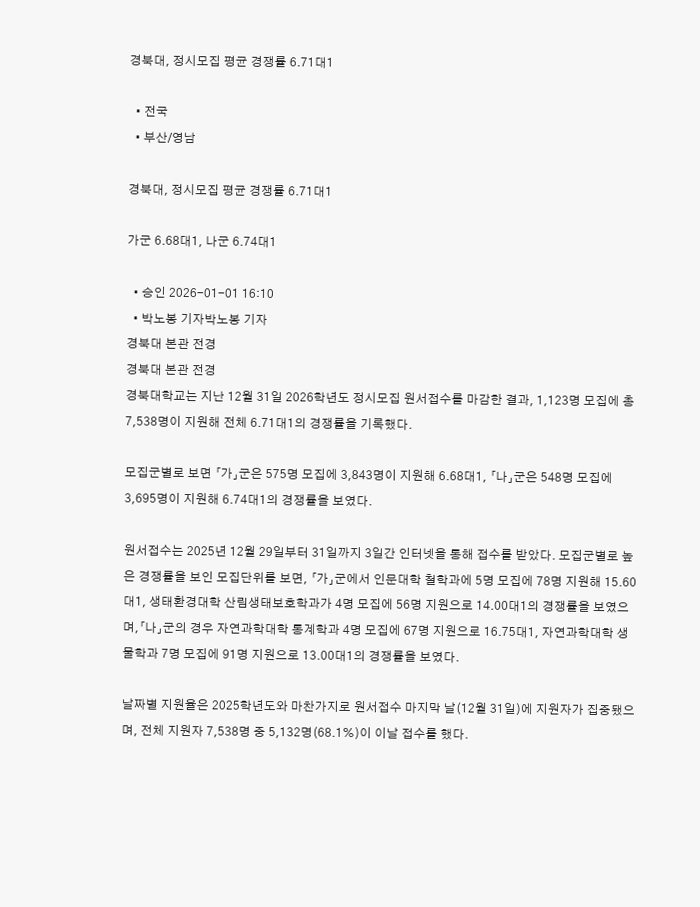경북대, 정시모집 평균 경쟁률 6.71대1

  • 전국
  • 부산/영남

경북대, 정시모집 평균 경쟁률 6.71대1

가군 6.68대1, 나군 6.74대1

  • 승인 2026-01-01 16:10
  • 박노봉 기자박노봉 기자
경북대 본관 전경
경북대 본관 전경
경북대학교는 지난 12월 31일 2026학년도 정시모집 원서접수를 마감한 결과, 1,123명 모집에 총 7,538명이 지원해 전체 6.71대1의 경쟁률을 기록했다.

모집군별로 보면 「가」군은 575명 모집에 3,843명이 지원해 6.68대1, 「나」군은 548명 모집에 3,695명이 지원해 6.74대1의 경쟁률을 보였다.

원서접수는 2025년 12월 29일부터 31일까지 3일간 인터넷을 통해 접수를 받았다. 모집군별로 높은 경쟁률을 보인 모집단위를 보면, 「가」군에서 인문대학 철학과에 5명 모집에 78명 지원해 15.60대1, 생태환경대학 산림생태보호학과가 4명 모집에 56명 지원으로 14.00대1의 경쟁률을 보였으며,「나」군의 경우 자연과학대학 통계학과 4명 모집에 67명 지원으로 16.75대1, 자연과학대학 생물학과 7명 모집에 91명 지원으로 13.00대1의 경쟁률을 보였다.

날짜별 지원율은 2025학년도와 마찬가지로 원서접수 마지막 날(12월 31일)에 지원자가 집중됐으며, 전체 지원자 7,538명 중 5,132명(68.1%)이 이날 접수를 했다.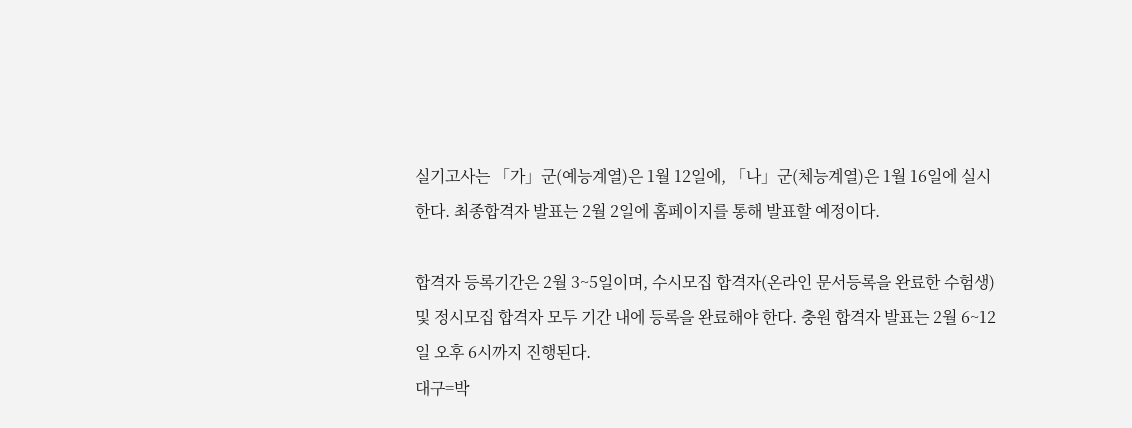실기고사는 「가」군(예능계열)은 1월 12일에, 「나」군(체능계열)은 1월 16일에 실시한다. 최종합격자 발표는 2월 2일에 홈페이지를 통해 발표할 예정이다.

합격자 등록기간은 2월 3~5일이며, 수시모집 합격자(온라인 문서등록을 완료한 수험생) 및 정시모집 합격자 모두 기간 내에 등록을 완료해야 한다. 충원 합격자 발표는 2월 6~12일 오후 6시까지 진행된다.
대구=박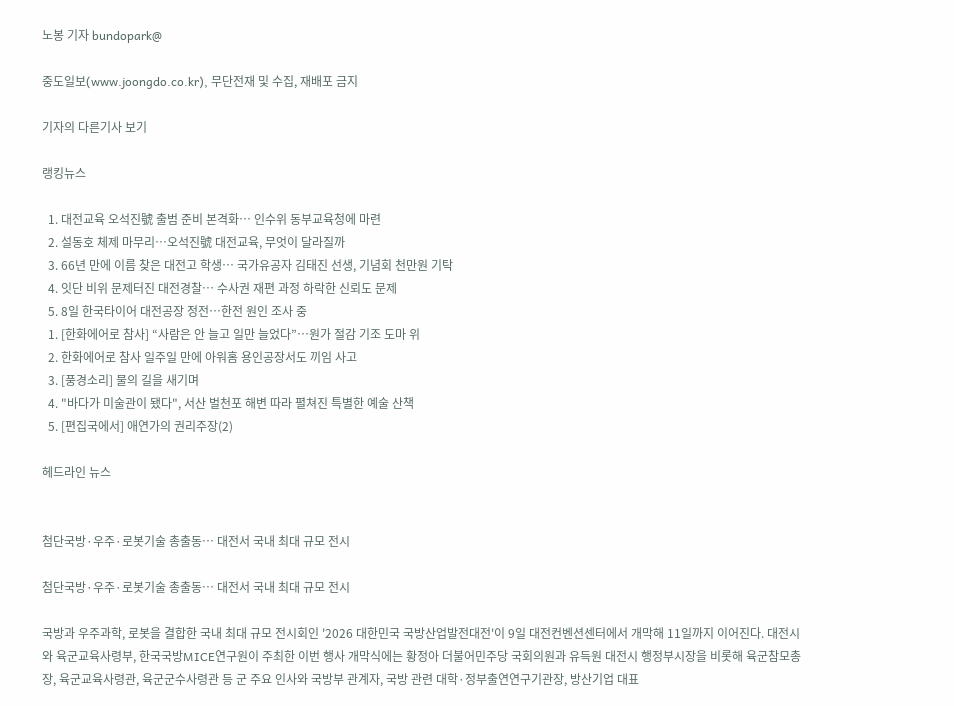노봉 기자 bundopark@

중도일보(www.joongdo.co.kr), 무단전재 및 수집, 재배포 금지

기자의 다른기사 보기

랭킹뉴스

  1. 대전교육 오석진號 출범 준비 본격화… 인수위 동부교육청에 마련
  2. 설동호 체제 마무리…오석진號 대전교육, 무엇이 달라질까
  3. 66년 만에 이름 찾은 대전고 학생… 국가유공자 김태진 선생, 기념회 천만원 기탁
  4. 잇단 비위 문제터진 대전경찰… 수사권 재편 과정 하락한 신뢰도 문제
  5. 8일 한국타이어 대전공장 정전…한전 원인 조사 중
  1. [한화에어로 참사] “사람은 안 늘고 일만 늘었다”…원가 절감 기조 도마 위
  2. 한화에어로 참사 일주일 만에 아워홈 용인공장서도 끼임 사고
  3. [풍경소리] 물의 길을 새기며
  4. "바다가 미술관이 됐다", 서산 벌천포 해변 따라 펼쳐진 특별한 예술 산책
  5. [편집국에서] 애연가의 권리주장(2)

헤드라인 뉴스


첨단국방·우주·로봇기술 총출동… 대전서 국내 최대 규모 전시

첨단국방·우주·로봇기술 총출동… 대전서 국내 최대 규모 전시

국방과 우주과학, 로봇을 결합한 국내 최대 규모 전시회인 '2026 대한민국 국방산업발전대전'이 9일 대전컨벤션센터에서 개막해 11일까지 이어진다. 대전시와 육군교육사령부, 한국국방MICE연구원이 주최한 이번 행사 개막식에는 황정아 더불어민주당 국회의원과 유득원 대전시 행정부시장을 비롯해 육군참모총장, 육군교육사령관, 육군군수사령관 등 군 주요 인사와 국방부 관계자, 국방 관련 대학·정부출연연구기관장, 방산기업 대표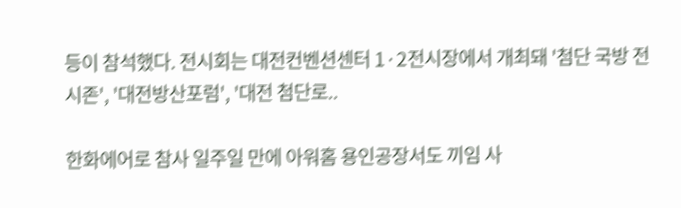등이 참석했다. 전시회는 대전컨벤션센터 1·2전시장에서 개최돼 '첨단 국방 전시존', '대전방산포럼', '대전 첨단로..

한화에어로 참사 일주일 만에 아워홈 용인공장서도 끼임 사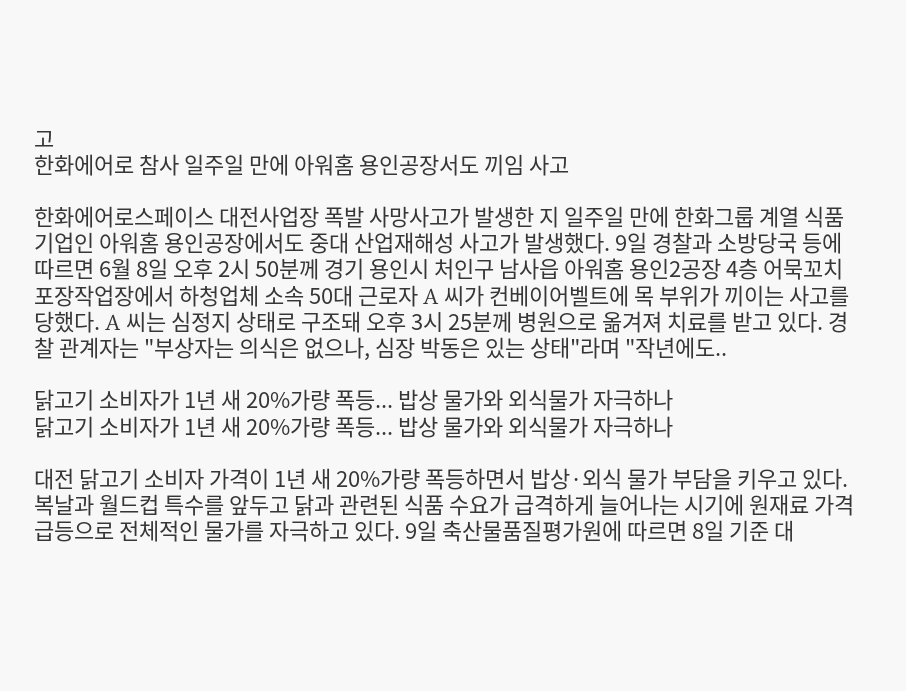고
한화에어로 참사 일주일 만에 아워홈 용인공장서도 끼임 사고

한화에어로스페이스 대전사업장 폭발 사망사고가 발생한 지 일주일 만에 한화그룹 계열 식품기업인 아워홈 용인공장에서도 중대 산업재해성 사고가 발생했다. 9일 경찰과 소방당국 등에 따르면 6월 8일 오후 2시 50분께 경기 용인시 처인구 남사읍 아워홈 용인2공장 4층 어묵꼬치 포장작업장에서 하청업체 소속 50대 근로자 A 씨가 컨베이어벨트에 목 부위가 끼이는 사고를 당했다. A 씨는 심정지 상태로 구조돼 오후 3시 25분께 병원으로 옮겨져 치료를 받고 있다. 경찰 관계자는 "부상자는 의식은 없으나, 심장 박동은 있는 상태"라며 "작년에도..

닭고기 소비자가 1년 새 20%가량 폭등... 밥상 물가와 외식물가 자극하나
닭고기 소비자가 1년 새 20%가량 폭등... 밥상 물가와 외식물가 자극하나

대전 닭고기 소비자 가격이 1년 새 20%가량 폭등하면서 밥상·외식 물가 부담을 키우고 있다. 복날과 월드컵 특수를 앞두고 닭과 관련된 식품 수요가 급격하게 늘어나는 시기에 원재료 가격 급등으로 전체적인 물가를 자극하고 있다. 9일 축산물품질평가원에 따르면 8일 기준 대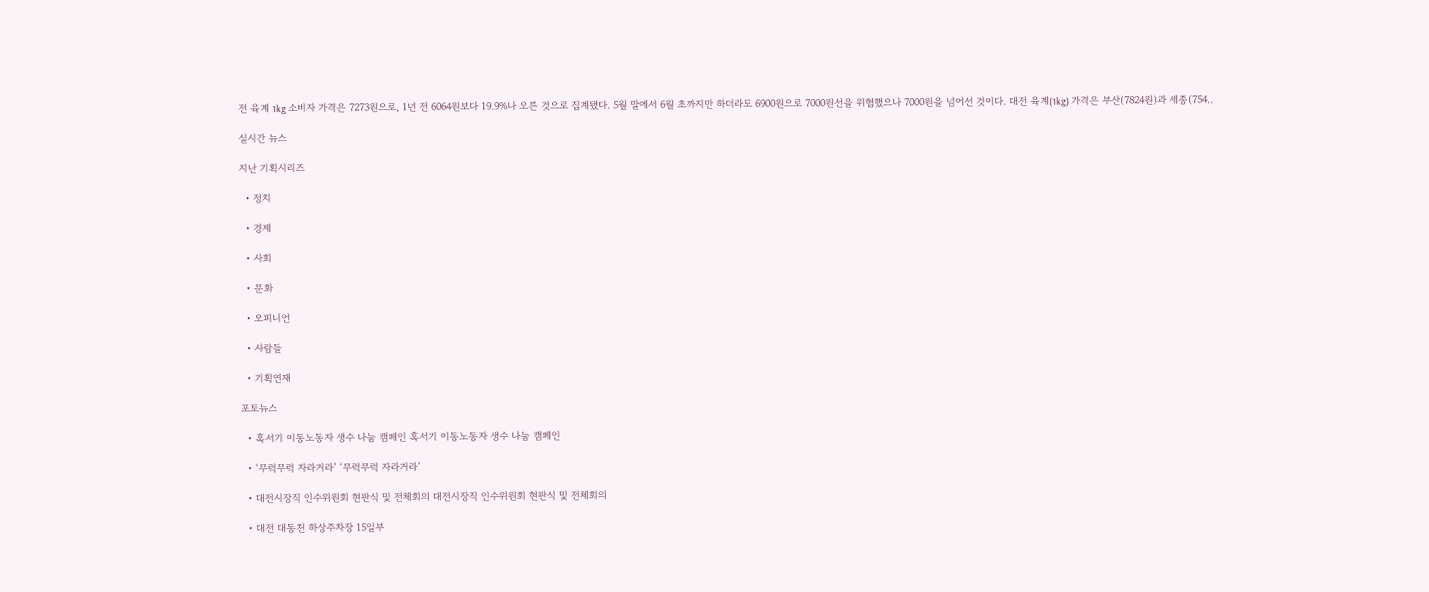전 육계 1kg 소비자 가격은 7273원으로, 1년 전 6064원보다 19.9%나 오른 것으로 집계됐다. 5월 말에서 6월 초까지만 하더라도 6900원으로 7000원선을 위협했으나 7000원을 넘어선 것이다. 대전 육계(1kg) 가격은 부산(7824원)과 세종(754..

실시간 뉴스

지난 기획시리즈

  • 정치

  • 경제

  • 사회

  • 문화

  • 오피니언

  • 사람들

  • 기획연재

포토뉴스

  • 혹서기 이동노동자 생수 나눔 캠페인 혹서기 이동노동자 생수 나눔 캠페인

  • ‘무럭무럭 자라거라’ ‘무럭무럭 자라거라’

  • 대전시장직 인수위원회 현판식 및 전체회의 대전시장직 인수위원회 현판식 및 전체회의

  • 대전 대동천 하상주차장 15일부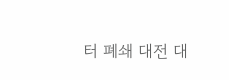터 폐쇄 대전 대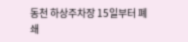동천 하상주차장 15일부터 폐쇄